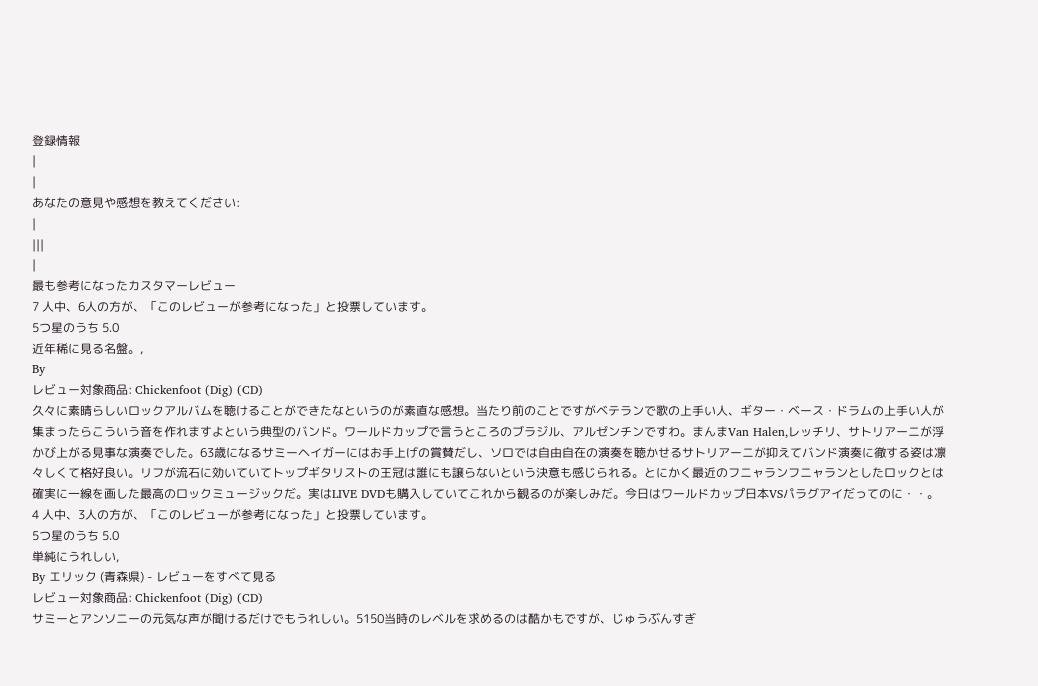登録情報
|
|
あなたの意見や感想を教えてください:
|
|||
|
最も参考になったカスタマーレビュー
7 人中、6人の方が、「このレビューが参考になった」と投票しています。
5つ星のうち 5.0
近年稀に見る名盤。,
By
レビュー対象商品: Chickenfoot (Dig) (CD)
久々に素晴らしいロックアルバムを聴けることができたなというのが素直な感想。当たり前のことですがベテランで歌の上手い人、ギター・ベース・ドラムの上手い人が集まったらこういう音を作れますよという典型のバンド。ワールドカップで言うところのブラジル、アルゼンチンですわ。まんまVan Halen,レッチリ、サトリアーニが浮かび上がる見事な演奏でした。63歳になるサミーヘイガーにはお手上げの賞賛だし、ソロでは自由自在の演奏を聴かせるサトリアーニが抑えてバンド演奏に徹する姿は凛々しくて格好良い。リフが流石に効いていてトップギタリストの王冠は誰にも譲らないという決意も感じられる。とにかく最近のフニャランフニャランとしたロックとは確実に一線を画した最高のロックミュージックだ。実はLIVE DVDも購入していてこれから観るのが楽しみだ。今日はワールドカップ日本VSパラグアイだってのに・・。
4 人中、3人の方が、「このレビューが参考になった」と投票しています。
5つ星のうち 5.0
単純にうれしい,
By エリック (青森県) - レビューをすべて見る
レビュー対象商品: Chickenfoot (Dig) (CD)
サミーとアンソニーの元気な声が聞けるだけでもうれしい。5150当時のレベルを求めるのは酷かもですが、じゅうぶんすぎ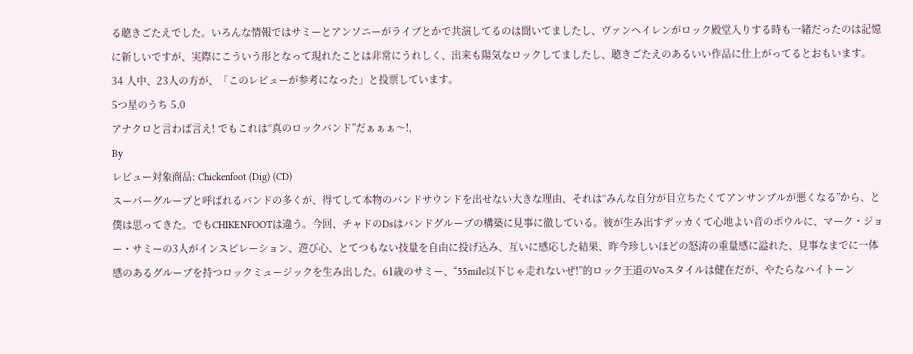る聴きごたえでした。いろんな情報ではサミーとアンソニーがライブとかで共演してるのは聞いてましたし、ヴァンヘイレンがロック殿堂入りする時も一緒だったのは記憶に新しいですが、実際にこういう形となって現れたことは非常にうれしく、出来も陽気なロックしてましたし、聴きごたえのあるいい作品に仕上がってるとおもいます。
34 人中、23人の方が、「このレビューが参考になった」と投票しています。
5つ星のうち 5.0
アナクロと言わば言え! でもこれは“真のロックバンド”だぁぁぁ〜!,
By
レビュー対象商品: Chickenfoot (Dig) (CD)
スーパーグループと呼ばれるバンドの多くが、得てして本物のバンドサウンドを出せない大きな理由、それは“みんな自分が目立ちたくてアンサンブルが悪くなる”から、と僕は思ってきた。でもCHIKENFOOTは違う。今回、チャドのDsはバンドグルーブの構築に見事に徹している。彼が生み出すデッカくて心地よい音のボウルに、マーク・ジョー・サミーの3人がインスピレーション、遊び心、とてつもない技量を自由に投げ込み、互いに感応した結果、昨今珍しいほどの怒涛の重量感に溢れた、見事なまでに一体感のあるグルーブを持つロックミュージックを生み出した。61歳のサミー、“55mile以下じゃ走れないぜ!”的ロック王道のVoスタイルは健在だが、やたらなハイトーン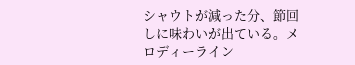シャウトが減った分、節回しに味わいが出ている。メロディーライン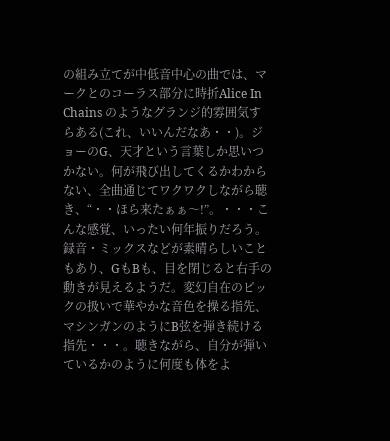の組み立てが中低音中心の曲では、マークとのコーラス部分に時折Alice In Chains のようなグランジ的雰囲気すらある(これ、いいんだなあ・・)。ジョーのG、天才という言葉しか思いつかない。何が飛び出してくるかわからない、全曲通じてワクワクしながら聴き、“・・ほら来たぁぁ〜!”。・・・こんな感覚、いったい何年振りだろう。 録音・ミックスなどが素晴らしいこともあり、GもBも、目を閉じると右手の動きが見えるようだ。変幻自在のピックの扱いで華やかな音色を操る指先、マシンガンのようにB弦を弾き続ける指先・・・。聴きながら、自分が弾いているかのように何度も体をよ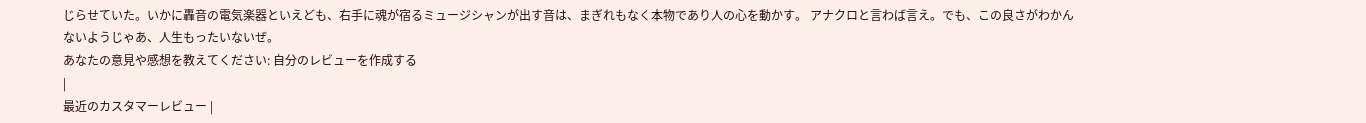じらせていた。いかに轟音の電気楽器といえども、右手に魂が宿るミュージシャンが出す音は、まぎれもなく本物であり人の心を動かす。 アナクロと言わば言え。でも、この良さがわかんないようじゃあ、人生もったいないぜ。
あなたの意見や感想を教えてください: 自分のレビューを作成する
|
最近のカスタマーレビュー |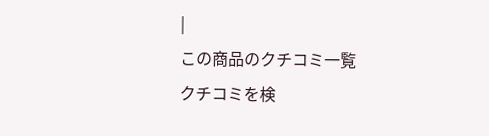|
この商品のクチコミ一覧
クチコミを検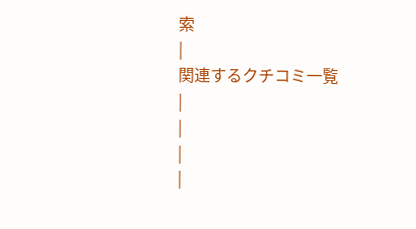索
|
関連するクチコミ一覧
|
|
|
|